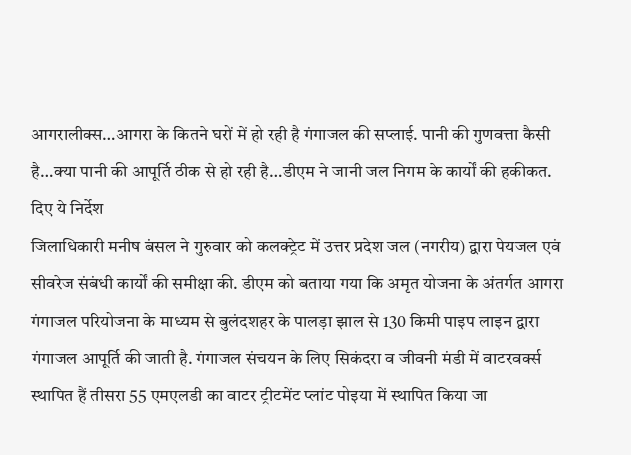आगरालीक्स…आगरा के कितने घरों में हो रही है गंगाजल की सप्लाई. पानी की गुणवत्ता कैसी है…क्या पानी की आपूर्ति ठीक से हो रही है…डीएम ने जानी जल निगम के कार्यों की हकीकत. दिए ये निर्देश
जिलाधिकारी मनीष बंसल ने गुरुवार को कलक्ट्रेट में उत्तर प्रदेश जल (नगरीय) द्वारा पेयजल एवं सीवरेज संबंधी कार्यों की समीक्षा की. डीएम को बताया गया कि अमृत योजना के अंतर्गत आगरा गंगाजल परियोजना के माध्यम से बुलंदशहर के पालड़ा झाल से 130 किमी पाइप लाइन द्वारा गंगाजल आपूर्ति की जाती है. गंगाजल संचयन के लिए सिकंदरा व जीवनी मंडी में वाटरवर्क्स स्थापित हैं तीसरा 55 एमएलडी का वाटर ट्रीटमेंट प्लांट पोइया में स्थापित किया जा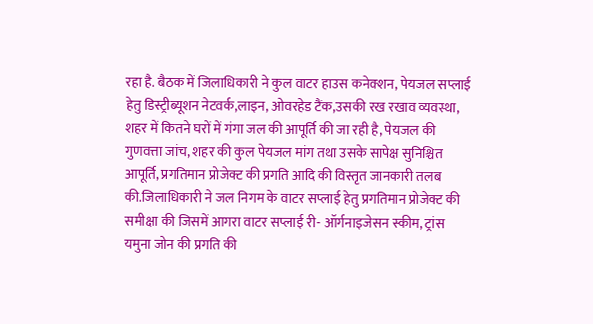रहा है. बैठक में जिलाधिकारी ने कुल वाटर हाउस कनेक्शन, पेयजल सप्लाई हेतु डिस्ट्रीब्यूशन नेटवर्क,लाइन, ओवरहेड टैंक,उसकी रख रखाव व्यवस्था, शहर में कितने घरों में गंगा जल की आपूर्ति की जा रही है, पेयजल की गुणवत्ता जांच, शहर की कुल पेयजल मांग तथा उसके सापेक्ष सुनिश्चित आपूर्ति, प्रगतिमान प्रोजेक्ट की प्रगति आदि की विस्तृत जानकारी तलब की.जिलाधिकारी ने जल निगम के वाटर सप्लाई हेतु प्रगतिमान प्रोजेक्ट की समीक्षा की जिसमें आगरा वाटर सप्लाई री- ऑर्गनाइजेसन स्कीम, ट्रांस यमुना जोन की प्रगति की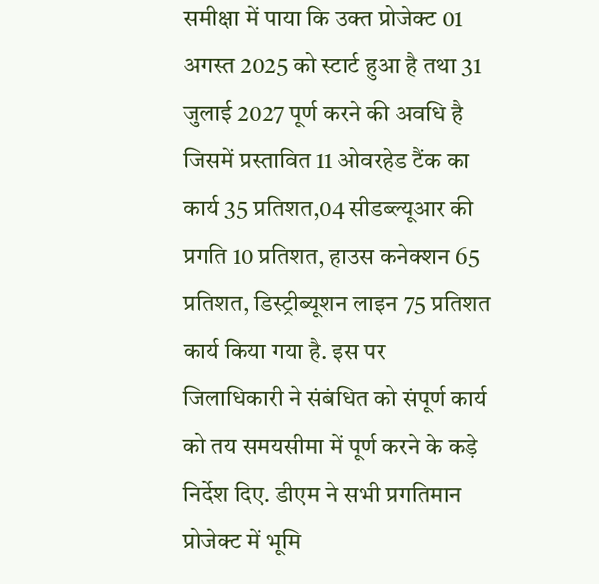समीक्षा में पाया कि उक्त प्रोजेक्ट 01 अगस्त 2025 को स्टार्ट हुआ है तथा 31 जुलाई 2027 पूर्ण करने की अवधि है जिसमें प्रस्तावित 11 ओवरहेड टैंक का कार्य 35 प्रतिशत,04 सीडब्ल्यूआर की प्रगति 10 प्रतिशत, हाउस कनेक्शन 65 प्रतिशत, डिस्ट्रीब्यूशन लाइन 75 प्रतिशत कार्य किया गया है. इस पर जिलाधिकारी ने संबंधित को संपूर्ण कार्य को तय समयसीमा में पूर्ण करने के कड़े निर्देश दिए. डीएम ने सभी प्रगतिमान प्रोजेक्ट में भूमि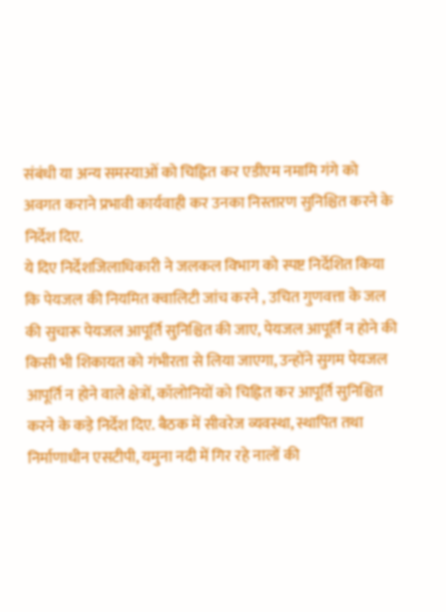संबंधी या अन्य समस्याओं को चिह्नित कर एडीएम नमामि गंगे को अवगत कराने प्रभावी कार्यवाही कर उनका निस्तारण सुनिश्चित करने के निर्देश दिए.
ये दिए निर्देशजिलाधिकारी ने जलकल विभाग को स्पष्ट निर्देशित किया कि पेयजल की नियमित क्वालिटी जांच करने , उचित गुणवत्ता के जल की सुचारू पेयजल आपूर्ति सुनिश्चित की जाए, पेयजल आपूर्ति न होने की किसी भी शिकायत को गंभीरता से लिया जाएगा, उन्होंने सुगम पेयजल आपूर्ति न होने वाले क्षेत्रों, कॉलोनियों को चिह्नित कर आपूर्ति सुनिश्चित करने के कड़े निर्देश दिए. बैठक में सीवरेज व्यवस्था, स्थापित तथा निर्माणाधीन एसटीपी, यमुना नदी में गिर रहे नालों की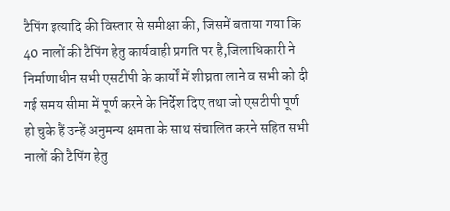टैपिंग इत्यादि की विस्तार से समीक्षा की, जिसमें बताया गया कि 40 नालों की टैपिंग हेतु कार्यवाही प्रगति पर है,जिलाधिकारी ने निर्माणाधीन सभी एसटीपी के कार्यों में शीघ्रता लाने व सभी को दी गई समय सीमा में पूर्ण करने के निर्देश दिए तथा जो एसटीपी पूर्ण हो चुके हैं उन्हें अनुमन्य क्षमता के साथ संचालित करने सहित सभी नालों की टैपिंग हेतु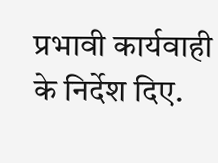प्रभावी कार्यवाही के निर्देश दिए.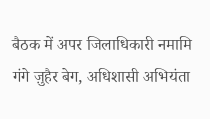बैठक में अपर जिलाधिकारी नमामि गंगे ज़ुहैर बेग, अधिशासी अभियंता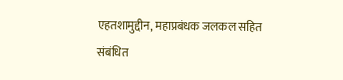एहतशामुद्दीन, महाप्रबंधक जलकल सहित संबंधित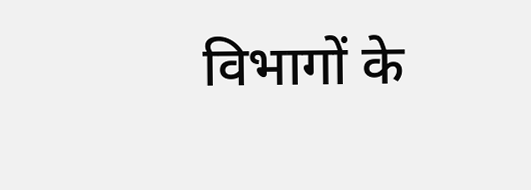विभागों के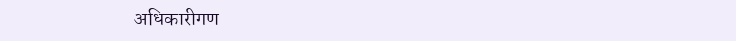अधिकारीगण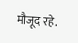मौजूद रहे.